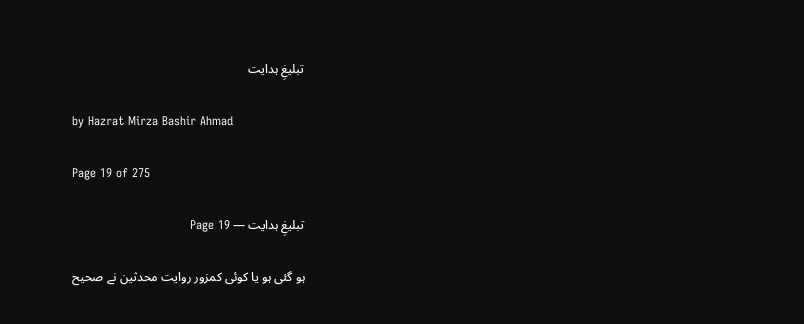تبلیغِ ہدایت

by Hazrat Mirza Bashir Ahmad

Page 19 of 275

تبلیغِ ہدایت — Page 19

ہو گئی ہو یا کوئی کمزور روایت محدثین نے صحیح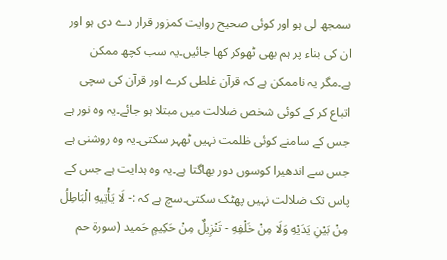سمجھ لی ہو اور کوئی صحیح روایت کمزور قرار دے دی ہو اور ان کی بناء پر ہم بھی ٹھوکر کھا جائیں۔یہ سب کچھ ممکن ہے۔مگر یہ ناممکن ہے کہ قرآن غلطی کرے اور قرآن کی سچی اتباع کر کے کوئی شخص ضلالت میں مبتلا ہو جائے۔یہ وہ نور ہے جس کے سامنے کوئی ظلمت نہیں ٹھہر سکتی۔یہ وہ روشنی ہے جس سے اندھیرا کوسوں دور بھاگتا ہے۔یہ وہ ہدایت ہے جس کے پاس تک ضلالت نہیں پھٹک سکتی۔سچ ہے کہ :- لَا يَأْتِيهِ الْبَاطِلُ مِنْ بَيْنِ يَدَيْهِ وَلَا مِنْ خَلْفِهِ - تَنْزِيلٌ مِنْ حَكِيمٍ حَميد (سورة حم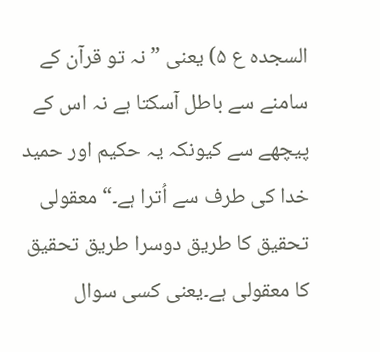السجده ع ۵) یعنی ” نہ تو قرآن کے سامنے سے باطل آسکتا ہے نہ اس کے پیچھے سے کیونکہ یہ حکیم اور حمید خدا کی طرف سے اُترا ہے۔“ معقولی تحقیق کا طریق دوسرا طریق تحقیق کا معقولی ہے۔یعنی کسی سوال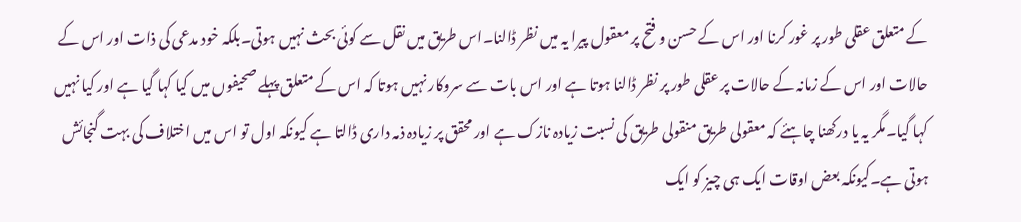کے متعلق عقلی طور پر غور کرنا اور اس کے حسن و فتح پر معقول پیرا یہ میں نظر ڈالنا۔اس طریق میں نقل سے کوئی بحث نہیں ہوتی۔بلکہ خود مدعی کی ذات اور اس کے حالات اور اس کے زمانہ کے حالات پر عقلی طور پر نظر ڈالنا ہوتا ہے اور اس بات سے سروکار نہیں ہوتا کہ اس کے متعلق پہلے صحیفوں میں کیا کہا گیا ہے اور کیا نہیں کہا گیا۔مگر یہ یا درکھنا چاہئے کہ معقولی طریق منقولی طریق کی نسبت زیادہ نازک ہے اور محقق پر زیادہ ذمہ داری ڈالتا ہے کیونکہ اول تو اس میں اختلاف کی بہت گنجائش ہوتی ہے۔کیونکہ بعض اوقات ایک ہی چیز کو ایک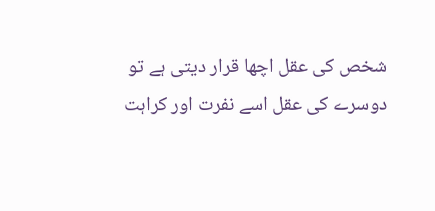شخص کی عقل اچھا قرار دیتی ہے تو دوسرے کی عقل اسے نفرت اور کراہت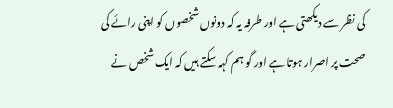کی نظر سے دیکھتی ہے اور طرفہ یہ کہ دونوں شخصوں کو اپنی رائے کی صحت پر اصرار ہوتا ہے اور گو ہم کہہ سکتے ہیں کہ ایک شخص نے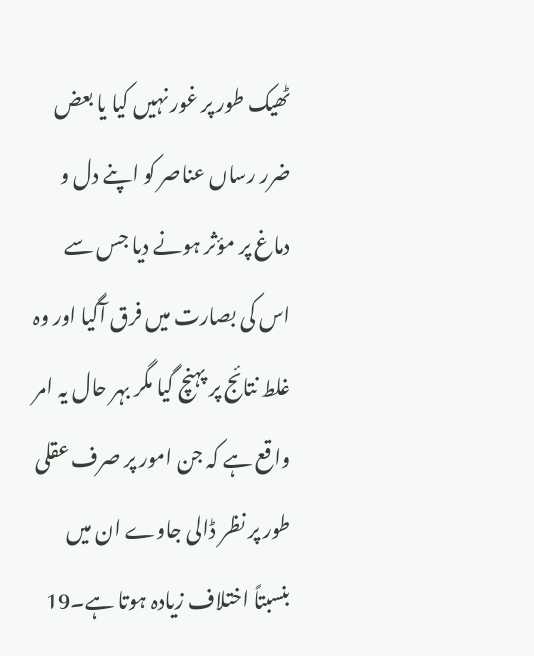ٹھیک طور پر غور نہیں کیا یا بعض ضرر رساں عناصر کو اپنے دل و دماغ پر مؤثر ہونے دیا جس سے اس کی بصارت میں فرق آگیا اور وہ غلط نتائج پر پہنچ گیا مگر بہر حال یہ امر واقع ہے کہ جن امور پر صرف عقلی طور پر نظر ڈالی جاوے ان میں بنسبتاً اختلاف زیادہ ہوتا ہے۔19